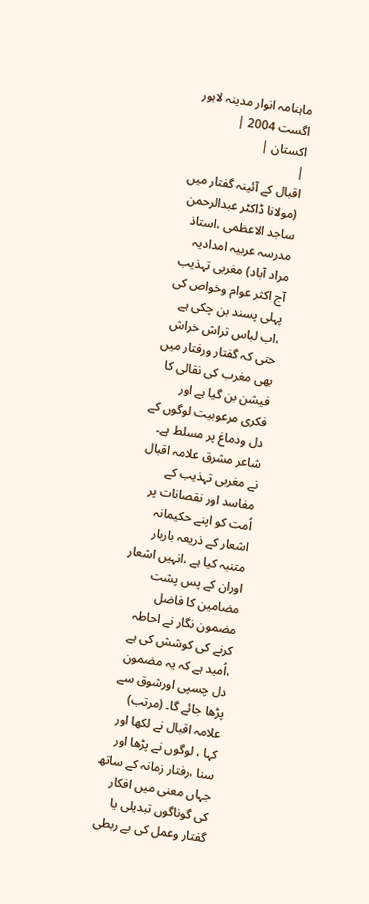ماہنامہ انوار مدینہ لاہور اگست 2004 |
اكستان |
|
اقبال کے آئینہ گفتار میں (مولانا ڈاکٹر عبدالرحمن ساجد الاعظمی ،استاذ مدرسہ عربیہ امدادیہ مراد آباد) مغربی تہذیب آج اکثر عوام وخواص کی پہلی پسند بن چکی ہے ،اب لباس تراش خراش حتی کہ گفتار ورفتار میں بھی مغرب کی نقالی کا فیشن بن گیا ہے اور فکری مرعوبیت لوگوں کے دل ودماغ پر مسلط ہے۔ شاعر مشرق علامہ اقبال نے مغربی تہذیب کے مفاسد اور نقصانات پر اُمت کو اپنے حکیمانہ اشعار کے ذریعہ باربار متنبہ کیا ہے ،انہیں اشعار اوران کے پس پشت مضامین کا فاضل مضمون نگار نے احاطہ کرنے کی کوشش کی ہے ،اُمید ہے کہ یہ مضمون دل چسپی اورشوق سے پڑھا جائے گا۔ (مرتب) علامہ اقبال نے لکھا اور کہا ، لوگوں نے پڑھا اور سنا ،رفتار زمانہ کے ساتھ جہاں معنی میں افکار کی گوناگوں تبدیلی یا گفتار وعمل کی بے ربطی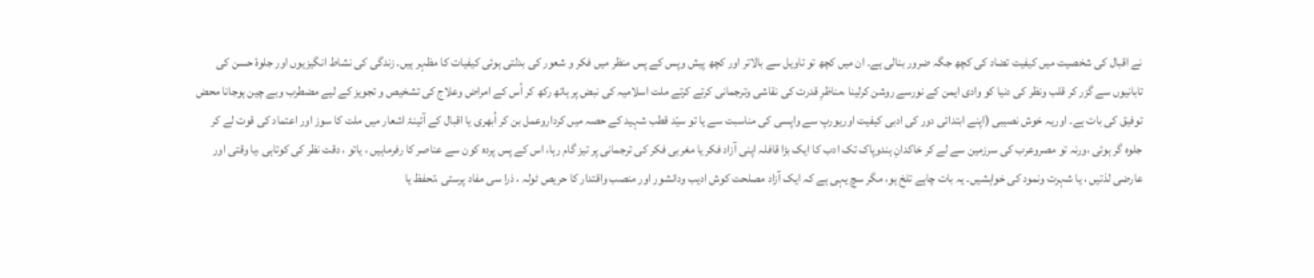نے اقبال کی شخصیت میں کیفیت تضاد کی کچھ جگہ ضرور بنالی ہے۔ ان میں کچھ تو تاویل سے بالاتر اور کچھ پیش وپس کے پس منظر میں فکر و شعور کی بدلتی ہوئی کیفیات کا مظہر ہیں۔ زندگی کی نشاط انگیزیوں اور جلوۂ حسن کی تابانیوں سے گزر کر قلب ونظر کی دنیا کو وادی ایمن کے نورسے روشن کرلینا ،مناظرِ قدرت کی نقاشی وترجمانی کرتے کرتے ملت اسلامیہ کی نبض پر ہاتھ رکھ کر اُس کے امراض وعلاج کی تشخیص و تجویز کے لیے مضطرب وبے چین ہوجانا محض توفیق کی بات ہے۔ اوریہ خوش نصیبی (اپنے ابتدائی دور کی ادبی کیفیت اوریورپ سے واپسی کی مناسبت سے یا تو سیّد قطب شہید کے حصہ میں کرداروعمل بن کر اُبھری یا اقبال کے آئینۂ اشعار میں ملت کا سوز اور اعتماد کی قوت لے کر جلوہ گر ہوئی ،ورنہ تو مصروعرب کی سرزمین سے لے کر خاکدانِ ہندوپاک تک ادب کا ایک بڑا قافلہ اپنی آزاد فکر یا مغربی فکر کی ترجمانی پر تیز گام رہا، اس کے پس پردہ کون سے عناصر کا رفرماہیں ، یاتو ، دقت نظر کی کوتاہی ،یا وقتی اور عارضی لذتیں ، یا شہرت ونمود کی خواہشیں۔ یہ بات چاہے تلخ ہو، مگر سچ یہی ہے کہ ایک آزاد مصلحت کوش ادیب ودانشور اور منصب واقتدار کا حریص ٹولہ ، ذرا سی مفاد پرستی ،تحفظ یا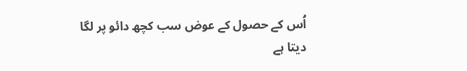اُس کے حصول کے عوض سب کچھ دائو پر لگا دیتا ہے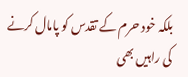بلکہ خود حرم کے تقدس کو پامال کرنے کی راہیں بھی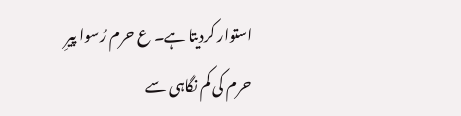استوار کردیتا ہے۔ ع حرم رُسوا پیرِ حرم کی کم نگاہی سے